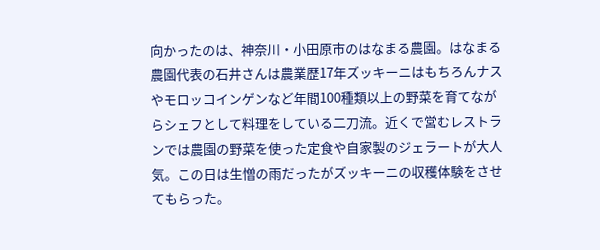向かったのは、神奈川・小田原市のはなまる農園。はなまる農園代表の石井さんは農業歴17年ズッキーニはもちろんナスやモロッコインゲンなど年間100種類以上の野菜を育てながらシェフとして料理をしている二刀流。近くで営むレストランでは農園の野菜を使った定食や自家製のジェラートが大人気。この日は生憎の雨だったがズッキーニの収穫体験をさせてもらった。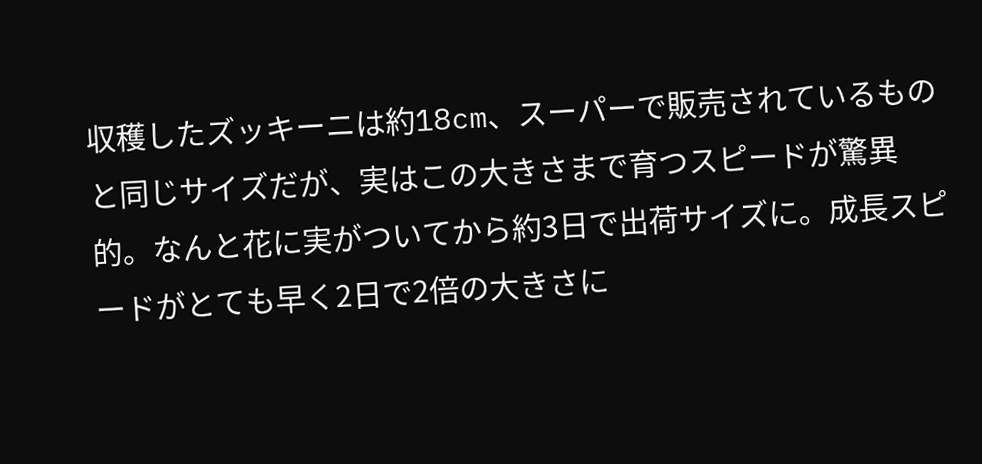収穫したズッキーニは約18cm、スーパーで販売されているものと同じサイズだが、実はこの大きさまで育つスピードが驚異的。なんと花に実がついてから約3日で出荷サイズに。成長スピードがとても早く2日で2倍の大きさに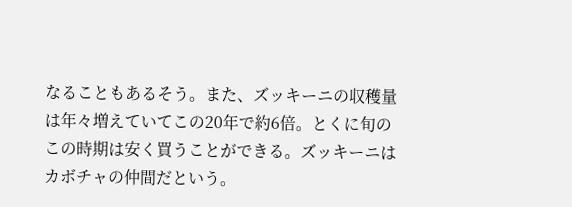なることもあるそう。また、ズッキーニの収穫量は年々増えていてこの20年で約6倍。とくに旬のこの時期は安く買うことができる。ズッキーニはカボチャの仲間だという。